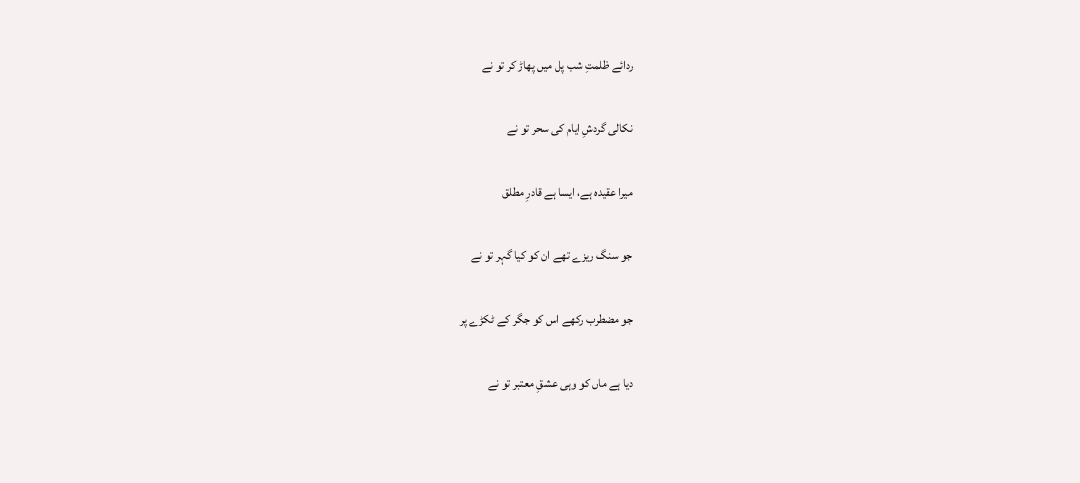ردائے ظلمتِ شب پل میں پھاڑ کر تو نے

نکالی گردشِ ایام کی سحر تو نے

میرا عقیدہ ہے، ایسا ہے قادرِ مطلق

جو سنگ ریزے تھے ان کو کیا گہر تو نے

جو مضطرب رکھے اس کو جگر کے ٹکڑے پر

دیا ہے ماں کو وہی عشقِ معتبر تو نے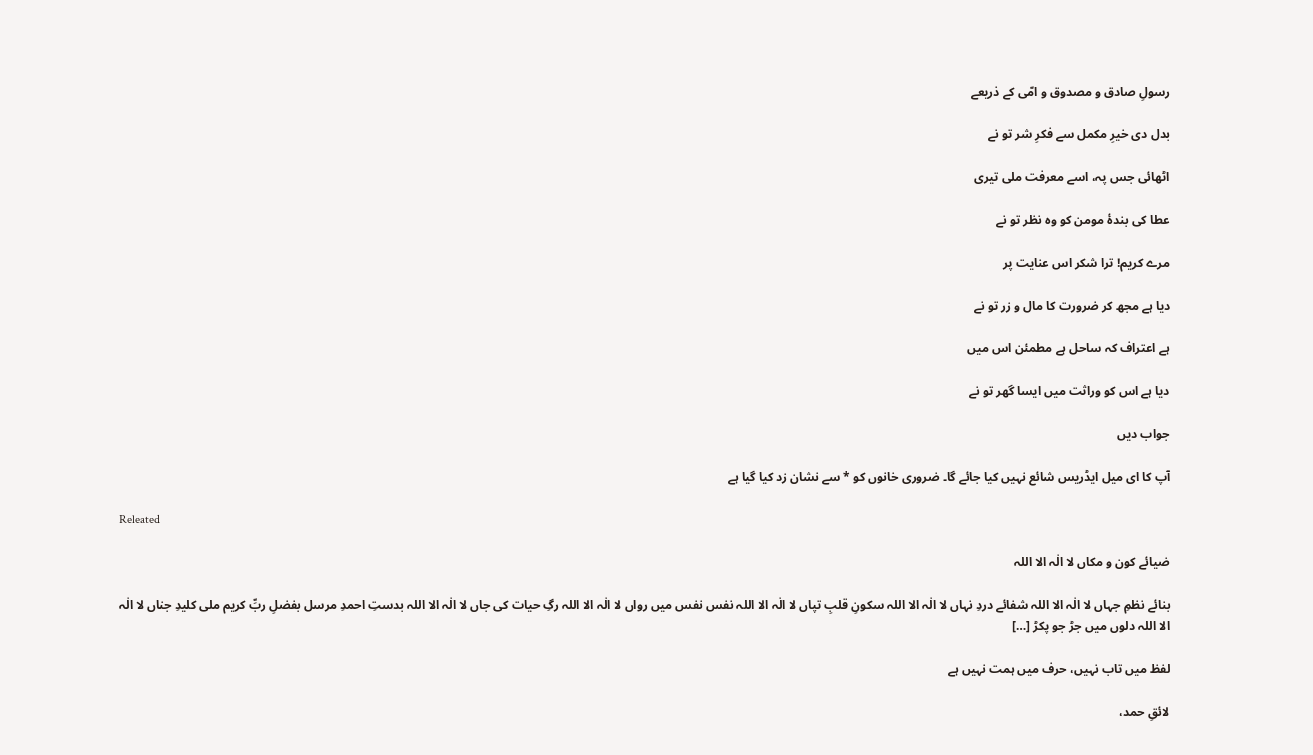رسولِ صادق و مصدوق و امّی کے ذریعے

بدل دی خیرِ مکمل سے فکرِ شر تو نے

اٹھائی جس پہ، اسے معرفت ملی تیری

عطا کی بندۂ مومن کو وہ نظر تو نے

مرے کریم! ترا شکر اس عنایت پر

دیا ہے مجھ کر ضرورت کا مال و زر تو نے

ہے اعتراف کہ ساحل ہے مطمئن اس میں

دیا ہے اس کو وراثت میں ایسا گھر تو نے

جواب دیں

آپ کا ای میل ایڈریس شائع نہیں کیا جائے گا۔ ضروری خانوں کو * سے نشان زد کیا گیا ہے

Releated

ضیائے کون و مکاں لا الٰہ الا اللہ

بنائے نظمِ جہاں لا الٰہ الا اللہ شفائے دردِ نہاں لا الٰہ الا اللہ سکونِ قلبِ تپاں لا الٰہ الا اللہ نفس نفس میں رواں لا الٰہ الا اللہ رگِ حیات کی جاں لا الٰہ الا اللہ بدستِ احمدِ مرسل بفضلِ ربِّ کریم ملی کلیدِ جناں لا الٰہ الا اللہ دلوں میں جڑ جو پکڑ […]

لفظ میں تاب نہیں، حرف میں ہمت نہیں ہے

لائقِ حمد،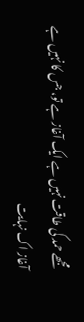مجھے حمد کی طاقت نہیں ہے ایک آغاز ہے تو، جس کا نہیں ہے آغاز اک نہایت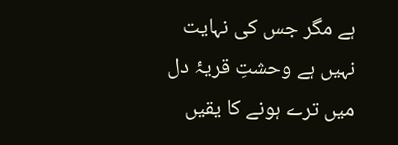ہے مگر جس کی نہایت نہیں ہے وحشتِ قریۂ دل میں ترے ہونے کا یقیں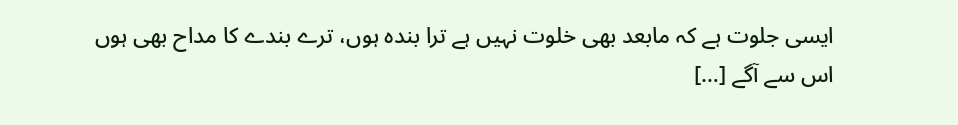ایسی جلوت ہے کہ مابعد بھی خلوت نہیں ہے ترا بندہ ہوں، ترے بندے کا مداح بھی ہوں اس سے آگے […]